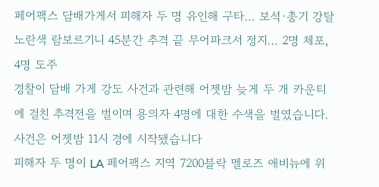페어팩스 담배가게서 피해자 두 명 유인해 구타… 보석·총기 강탈
노란색 람보르기니 45분간 추격 끝 무어파크서 정지… 2명 체포, 4명 도주
경찰이 담배 가게 강도 사건과 관련해 어젯밤 늦게 두 개 카운티에 걸친 추격전을 벌이며 용의자 4명에 대한 수색을 벌였습니다.
사건은 어젯밤 11시 경에 시작됐습니다
피해자 두 명이 LA 페어팩스 지역 7200블락 멜로즈 애비뉴에 위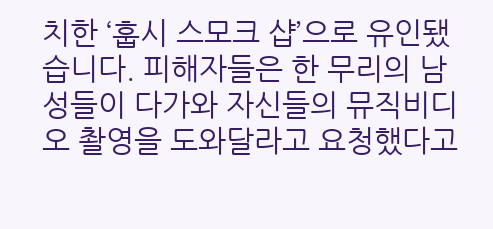치한 ‘훕시 스모크 샵’으로 유인됐습니다. 피해자들은 한 무리의 남성들이 다가와 자신들의 뮤직비디오 촬영을 도와달라고 요청했다고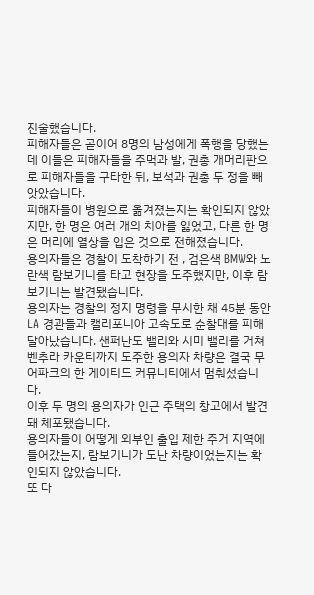진술했습니다.
피해자들은 곧이어 8명의 남성에게 폭행을 당했는데 이들은 피해자들을 주먹과 발, 권총 개머리판으로 피해자들을 구타한 뒤, 보석과 권총 두 정을 빼앗았습니다.
피해자들이 병원으로 옮겨졌는지는 확인되지 않았지만, 한 명은 여러 개의 치아를 잃었고, 다른 한 명은 머리에 열상을 입은 것으로 전해졌습니다.
용의자들은 경찰이 도착하기 전 , 검은색 BMW와 노란색 람보기니를 타고 현장을 도주했지만, 이후 람보기니는 발견됐습니다.
용의자는 경찰의 정지 명령을 무시한 채 45분 동안 LA 경관들과 캘리포니아 고속도로 순찰대를 피해 달아났습니다. 샌퍼난도 밸리와 시미 밸리를 거쳐 벤추라 카운티까지 도주한 용의자 차량은 결국 무어파크의 한 게이티드 커뮤니티에서 멈춰섰습니다.
이후 두 명의 용의자가 인근 주택의 창고에서 발견돼 체포됐습니다.
용의자들이 어떻게 외부인 출입 제한 주거 지역에 들어갔는지, 람보기니가 도난 차량이었는지는 확인되지 않았습니다.
또 다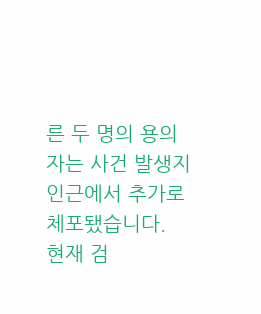른 두 명의 용의자는 사건 발생지 인근에서 추가로 체포됐습니다.
현재 검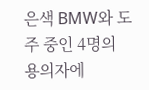은색 BMW와 도주 중인 4명의 용의자에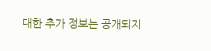대한 추가 정보는 공개되지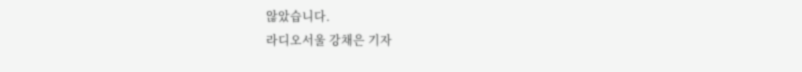않았습니다.
라디오서울 강채은 기자